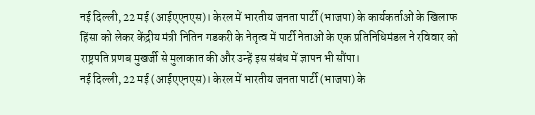नई दिल्ली, 22 मई (आईएएनएस)। केरल में भारतीय जनता पार्टी (भाजपा) के कार्यकर्ताओं के खिलाफ हिंसा को लेकर केंद्रीय मंत्री नितिन गडकरी के नेतृत्व में पार्टी नेताओं के एक प्रतिनिधिमंडल ने रविवार को राष्ट्रपति प्रणब मुखर्जी से मुलाकात की और उन्हें इस संबंध में ज्ञापन भी सौंपा।
नई दिल्ली, 22 मई (आईएएनएस)। केरल में भारतीय जनता पार्टी (भाजपा) के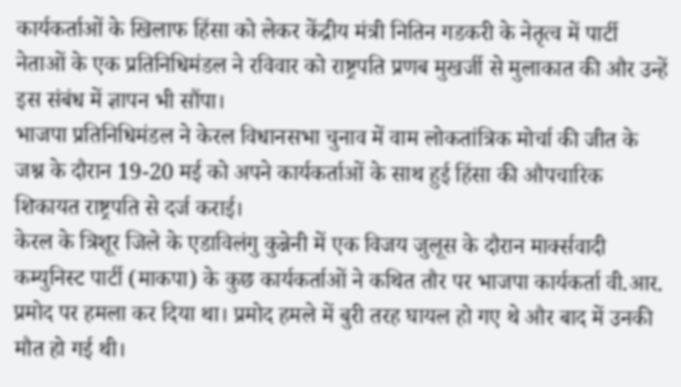कार्यकर्ताओं के खिलाफ हिंसा को लेकर केंद्रीय मंत्री नितिन गडकरी के नेतृत्व में पार्टी नेताओं के एक प्रतिनिधिमंडल ने रविवार को राष्ट्रपति प्रणब मुखर्जी से मुलाकात की और उन्हें इस संबंध में ज्ञापन भी सौंपा।
भाजपा प्रतिनिधिमंडल ने केरल विधानसभा चुनाव में वाम लोकतांत्रिक मोर्चा की जीत के जश्न के दौरान 19-20 मई को अपने कार्यकर्ताओं के साथ हुई हिंसा की औपचारिक शिकायत राष्ट्रपति से दर्ज कराई।
केरल के त्रिशूर जिले के एडाविलंगु कुन्नेनी में एक विजय जुलूस के दौरान मार्क्सवादी कम्युनिस्ट पार्टी (माकपा) के कुछ कार्यकर्ताओं ने कथित तौर पर भाजपा कार्यकर्ता वी.आर. प्रमोद पर हमला कर दिया था। प्रमोद हमले में बुरी तरह घायल हो गए थे और बाद में उनकी मौत हो गई थी।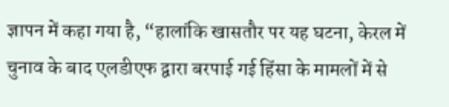ज्ञापन में कहा गया है, “हालांकि खासतौर पर यह घटना, केरल में चुनाव के बाद एलडीएफ द्वारा बरपाई गई हिंसा के मामलों में से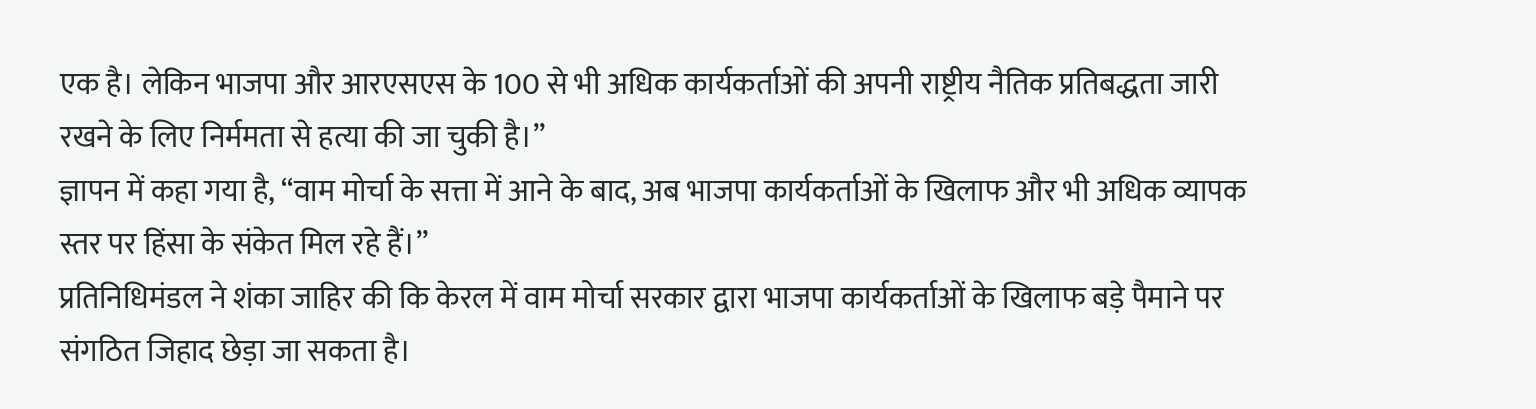एक है। लेकिन भाजपा और आरएसएस के 100 से भी अधिक कार्यकर्ताओं की अपनी राष्ट्रीय नैतिक प्रतिबद्धता जारी रखने के लिए निर्ममता से हत्या की जा चुकी है।”
ज्ञापन में कहा गया है, “वाम मोर्चा के सत्ता में आने के बाद, अब भाजपा कार्यकर्ताओं के खिलाफ और भी अधिक व्यापक स्तर पर हिंसा के संकेत मिल रहे हैं।”
प्रतिनिधिमंडल ने शंका जाहिर की कि केरल में वाम मोर्चा सरकार द्वारा भाजपा कार्यकर्ताओं के खिलाफ बड़े पैमाने पर संगठित जिहाद छेड़ा जा सकता है।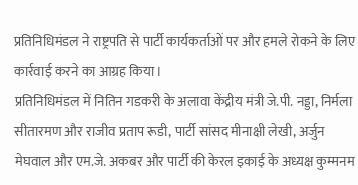प्रतिनिधिमंडल ने राष्ट्रपति से पार्टी कार्यकर्ताओं पर और हमले रोकने के लिए कार्रवाई करने का आग्रह किया।
प्रतिनिधिमंडल में नितिन गडकरी के अलावा केंद्रीय मंत्री जे.पी. नड्डा, निर्मला सीतारमण और राजीव प्रताप रूडी, पार्टी सांसद मीनाक्षी लेखी, अर्जुन मेघवाल और एम.जे. अकबर और पार्टी की केरल इकाई के अध्यक्ष कुम्मनम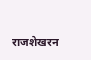राजशेखरन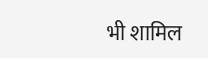भी शामिल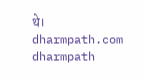थे।
dharmpath.com dharmpath